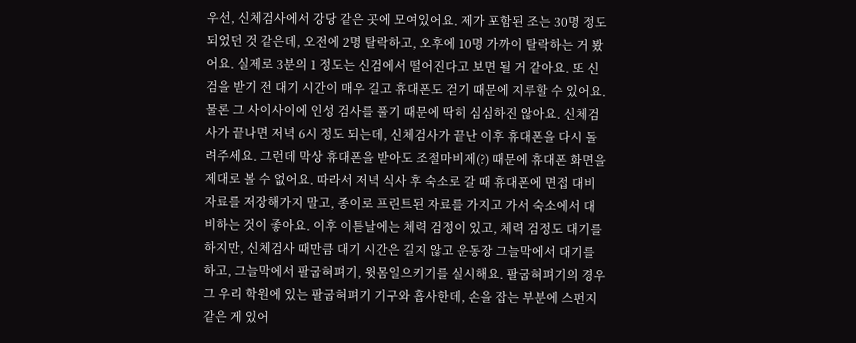우선, 신체검사에서 강당 같은 곳에 모여있어요. 제가 포함된 조는 30명 정도 되었던 것 같은데, 오전에 2명 탈락하고, 오후에 10명 가까이 탈락하는 거 봤어요. 실제로 3분의 1 정도는 신검에서 떨어진다고 보면 될 거 같아요. 또 신검을 받기 전 대기 시간이 매우 길고 휴대폰도 걷기 때문에 지루할 수 있어요. 물론 그 사이사이에 인성 검사를 풀기 때문에 딱히 심심하진 않아요. 신체검사가 끝나면 저녁 6시 정도 되는데, 신체검사가 끝난 이후 휴대폰을 다시 돌려주세요. 그런데 막상 휴대폰을 받아도 조절마비제(?) 때문에 휴대폰 화면을 제대로 볼 수 없어요. 따라서 저녁 식사 후 숙소로 갈 때 휴대폰에 면접 대비 자료를 저장해가지 말고, 종이로 프린트된 자료를 가지고 가서 숙소에서 대비하는 것이 좋아요. 이후 이튿날에는 체력 검정이 있고, 체력 검정도 대기를 하지만, 신체검사 때만큼 대기 시간은 길지 않고 운동장 그늘막에서 대기를 하고, 그늘막에서 팔굽혀펴기, 윗몸일으키기를 실시해요. 팔굽혀펴기의 경우 그 우리 학원에 있는 팔굽혀펴기 기구와 흡사한데, 손을 잡는 부분에 스펀지 같은 게 있어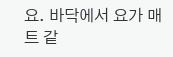요. 바닥에서 요가 매트 같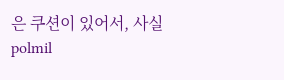은 쿠션이 있어서, 사실
polmil